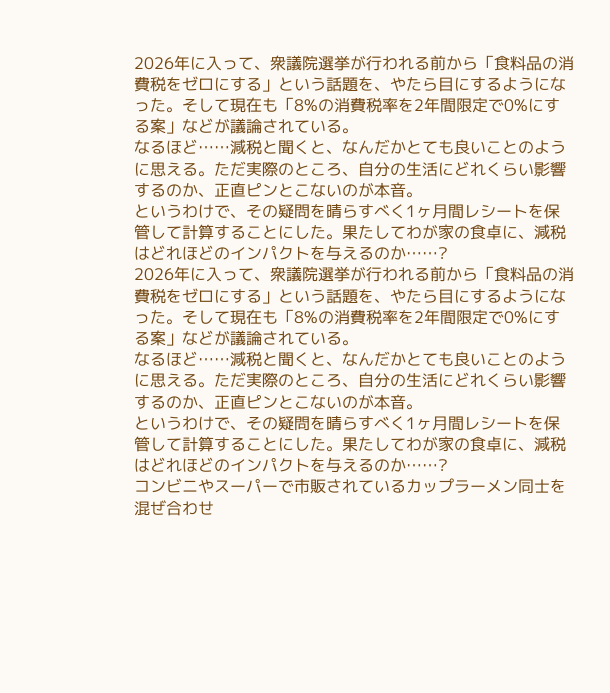2026年に入って、衆議院選挙が行われる前から「食料品の消費税をゼロにする」という話題を、やたら目にするようになった。そして現在も「8%の消費税率を2年間限定で0%にする案」などが議論されている。
なるほど……減税と聞くと、なんだかとても良いことのように思える。ただ実際のところ、自分の生活にどれくらい影響するのか、正直ピンとこないのが本音。
というわけで、その疑問を晴らすべく1ヶ月間レシートを保管して計算することにした。果たしてわが家の食卓に、減税はどれほどのインパクトを与えるのか……?
2026年に入って、衆議院選挙が行われる前から「食料品の消費税をゼロにする」という話題を、やたら目にするようになった。そして現在も「8%の消費税率を2年間限定で0%にする案」などが議論されている。
なるほど……減税と聞くと、なんだかとても良いことのように思える。ただ実際のところ、自分の生活にどれくらい影響するのか、正直ピンとこないのが本音。
というわけで、その疑問を晴らすべく1ヶ月間レシートを保管して計算することにした。果たしてわが家の食卓に、減税はどれほどのインパクトを与えるのか……?
コンビニやスーパーで市販されているカップラーメン同士を混ぜ合わせ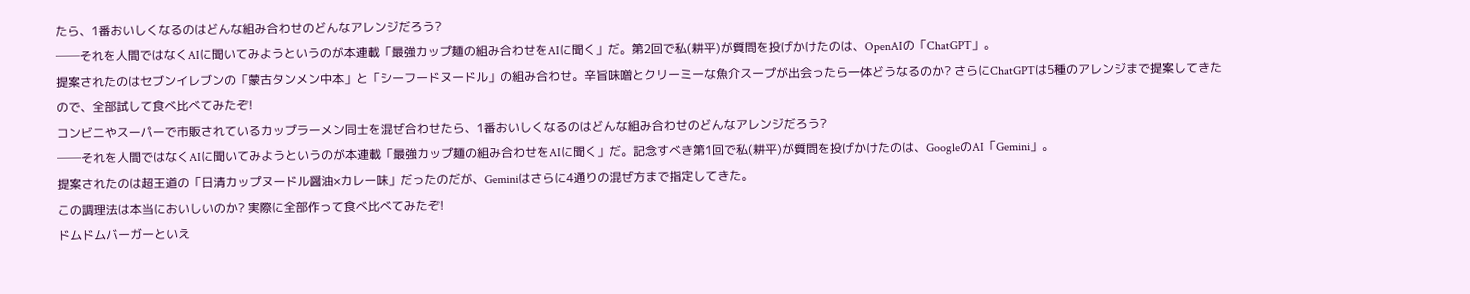たら、1番おいしくなるのはどんな組み合わせのどんなアレンジだろう?
──それを人間ではなくAIに聞いてみようというのが本連載「最強カップ麺の組み合わせをAIに聞く」だ。第2回で私(耕平)が質問を投げかけたのは、OpenAIの「ChatGPT」。
提案されたのはセブンイレブンの「蒙古タンメン中本」と「シーフードヌードル」の組み合わせ。辛旨味噌とクリーミーな魚介スープが出会ったら一体どうなるのか? さらにChatGPTは5種のアレンジまで提案してきたので、全部試して食べ比べてみたぞ!
コンビニやスーパーで市販されているカップラーメン同士を混ぜ合わせたら、1番おいしくなるのはどんな組み合わせのどんなアレンジだろう?
──それを人間ではなくAIに聞いてみようというのが本連載「最強カップ麺の組み合わせをAIに聞く」だ。記念すべき第1回で私(耕平)が質問を投げかけたのは、GoogleのAI「Gemini」。
提案されたのは超王道の「日清カップヌードル醤油×カレー味」だったのだが、Geminiはさらに4通りの混ぜ方まで指定してきた。
この調理法は本当においしいのか? 実際に全部作って食べ比べてみたぞ!
ドムドムバーガーといえ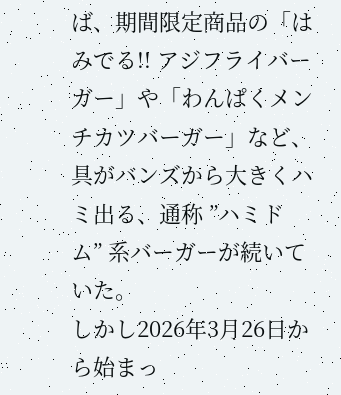ば、期間限定商品の「はみでる!! アジフライバーガー」や「わんぱくメンチカツバーガー」など、具がバンズから大きくハミ出る、通称 ”ハミドム” 系バーガーが続いていた。
しかし2026年3月26日から始まっ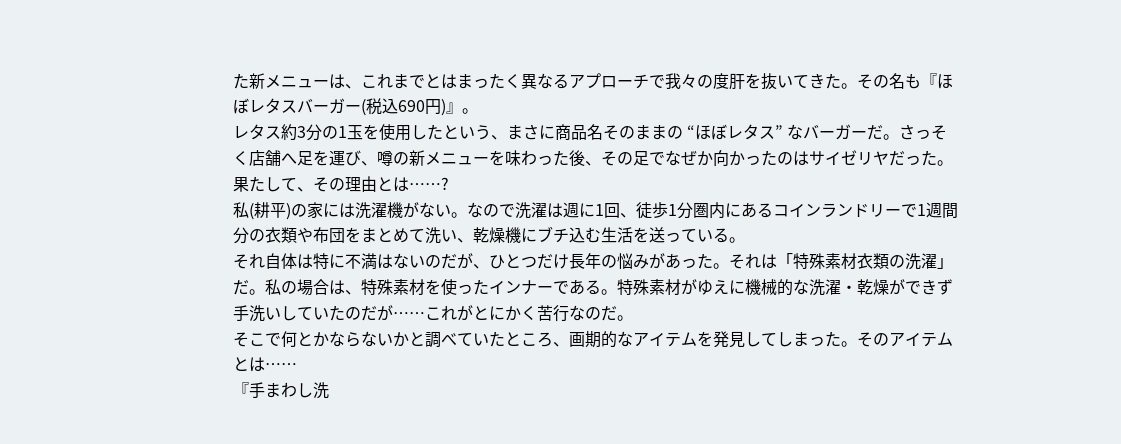た新メニューは、これまでとはまったく異なるアプローチで我々の度肝を抜いてきた。その名も『ほぼレタスバーガー(税込690円)』。
レタス約3分の1玉を使用したという、まさに商品名そのままの “ほぼレタス” なバーガーだ。さっそく店舗へ足を運び、噂の新メニューを味わった後、その足でなぜか向かったのはサイゼリヤだった。果たして、その理由とは……?
私(耕平)の家には洗濯機がない。なので洗濯は週に1回、徒歩1分圏内にあるコインランドリーで1週間分の衣類や布団をまとめて洗い、乾燥機にブチ込む生活を送っている。
それ自体は特に不満はないのだが、ひとつだけ長年の悩みがあった。それは「特殊素材衣類の洗濯」だ。私の場合は、特殊素材を使ったインナーである。特殊素材がゆえに機械的な洗濯・乾燥ができず手洗いしていたのだが……これがとにかく苦行なのだ。
そこで何とかならないかと調べていたところ、画期的なアイテムを発見してしまった。そのアイテムとは……
『手まわし洗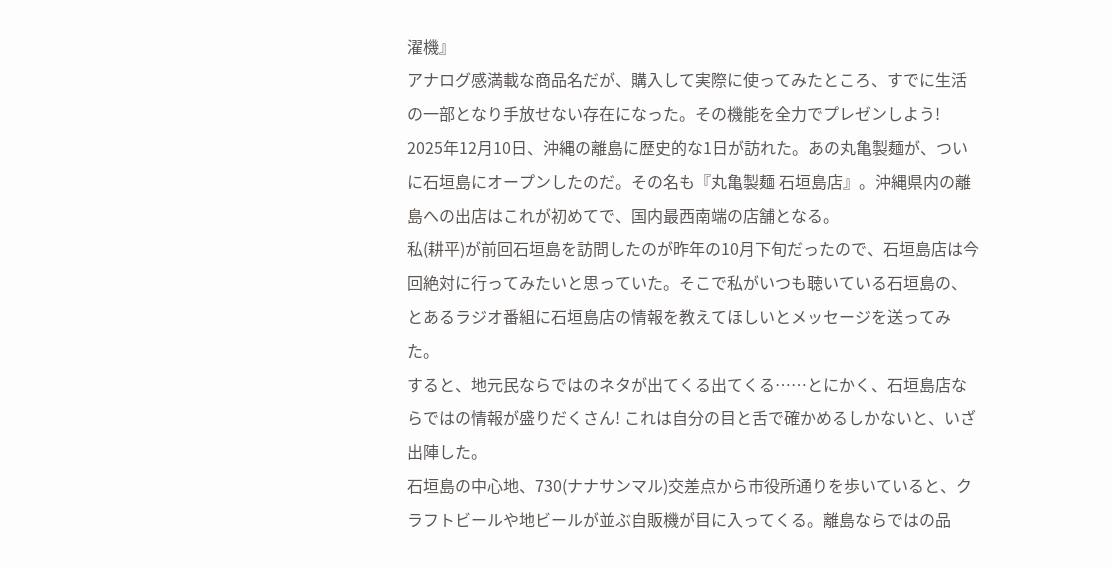濯機』
アナログ感満載な商品名だが、購入して実際に使ってみたところ、すでに生活の一部となり手放せない存在になった。その機能を全力でプレゼンしよう!
2025年12月10日、沖縄の離島に歴史的な1日が訪れた。あの丸亀製麺が、ついに石垣島にオープンしたのだ。その名も『丸亀製麺 石垣島店』。沖縄県内の離島への出店はこれが初めてで、国内最西南端の店舗となる。
私(耕平)が前回石垣島を訪問したのが昨年の10月下旬だったので、石垣島店は今回絶対に行ってみたいと思っていた。そこで私がいつも聴いている石垣島の、とあるラジオ番組に石垣島店の情報を教えてほしいとメッセージを送ってみた。
すると、地元民ならではのネタが出てくる出てくる……とにかく、石垣島店ならではの情報が盛りだくさん! これは自分の目と舌で確かめるしかないと、いざ出陣した。
石垣島の中心地、730(ナナサンマル)交差点から市役所通りを歩いていると、クラフトビールや地ビールが並ぶ自販機が目に入ってくる。離島ならではの品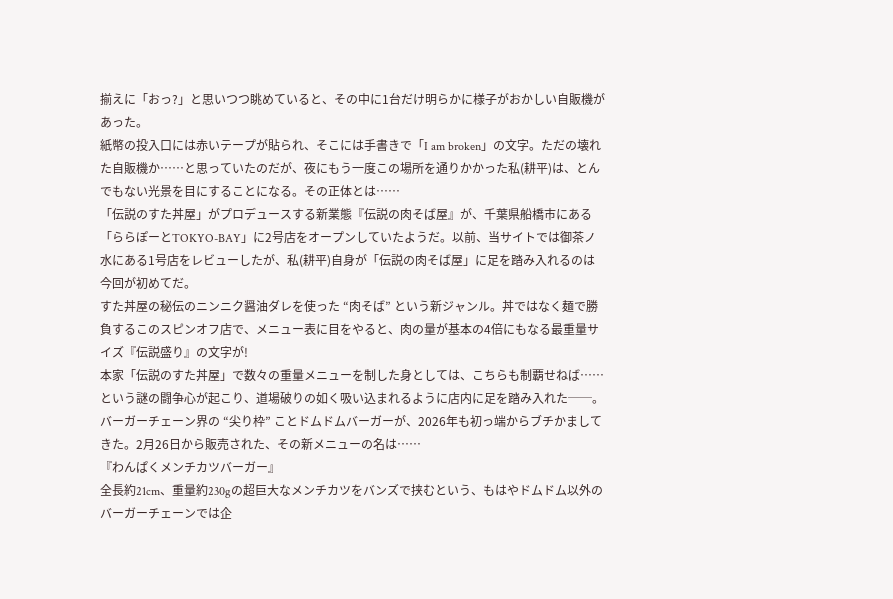揃えに「おっ?」と思いつつ眺めていると、その中に1台だけ明らかに様子がおかしい自販機があった。
紙幣の投入口には赤いテープが貼られ、そこには手書きで「I am broken」の文字。ただの壊れた自販機か……と思っていたのだが、夜にもう一度この場所を通りかかった私(耕平)は、とんでもない光景を目にすることになる。その正体とは……
「伝説のすた丼屋」がプロデュースする新業態『伝説の肉そば屋』が、千葉県船橋市にある「ららぽーとTOKYO-BAY」に2号店をオープンしていたようだ。以前、当サイトでは御茶ノ水にある1号店をレビューしたが、私(耕平)自身が「伝説の肉そば屋」に足を踏み入れるのは今回が初めてだ。
すた丼屋の秘伝のニンニク醤油ダレを使った “肉そば” という新ジャンル。丼ではなく麺で勝負するこのスピンオフ店で、メニュー表に目をやると、肉の量が基本の4倍にもなる最重量サイズ『伝説盛り』の文字が!
本家「伝説のすた丼屋」で数々の重量メニューを制した身としては、こちらも制覇せねば……という謎の闘争心が起こり、道場破りの如く吸い込まれるように店内に足を踏み入れた──。
バーガーチェーン界の “尖り枠” ことドムドムバーガーが、2026年も初っ端からブチかましてきた。2月26日から販売された、その新メニューの名は……
『わんぱくメンチカツバーガー』
全長約21cm、重量約230gの超巨大なメンチカツをバンズで挟むという、もはやドムドム以外のバーガーチェーンでは企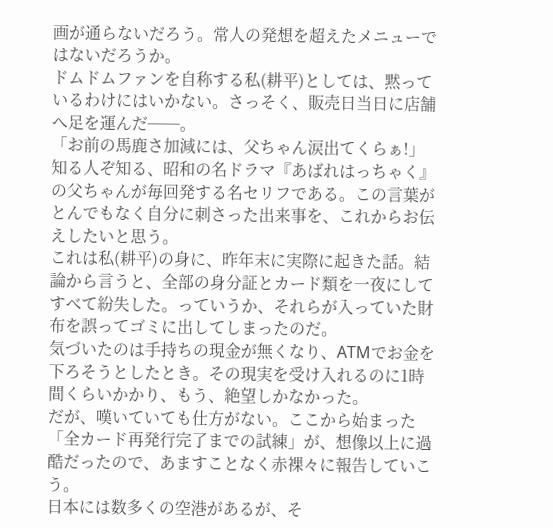画が通らないだろう。常人の発想を超えたメニューではないだろうか。
ドムドムファンを自称する私(耕平)としては、黙っているわけにはいかない。さっそく、販売日当日に店舗へ足を運んだ──。
「お前の馬鹿さ加減には、父ちゃん涙出てくらぁ!」
知る人ぞ知る、昭和の名ドラマ『あばれはっちゃく』の父ちゃんが毎回発する名セリフである。この言葉がとんでもなく自分に刺さった出来事を、これからお伝えしたいと思う。
これは私(耕平)の身に、昨年末に実際に起きた話。結論から言うと、全部の身分証とカード類を一夜にしてすべて紛失した。っていうか、それらが入っていた財布を誤ってゴミに出してしまったのだ。
気づいたのは手持ちの現金が無くなり、ATMでお金を下ろそうとしたとき。その現実を受け入れるのに1時間くらいかかり、もう、絶望しかなかった。
だが、嘆いていても仕方がない。ここから始まった「全カード再発行完了までの試練」が、想像以上に過酷だったので、あますことなく赤裸々に報告していこう。
日本には数多くの空港があるが、そ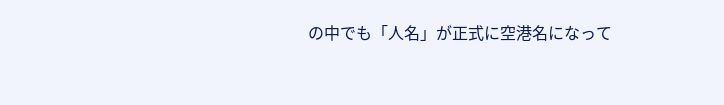の中でも「人名」が正式に空港名になって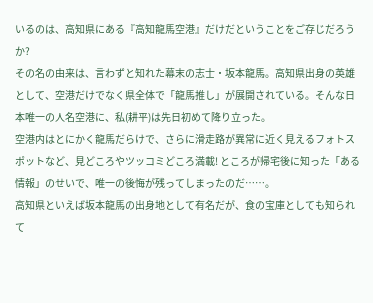いるのは、高知県にある『高知龍馬空港』だけだということをご存じだろうか?
その名の由来は、言わずと知れた幕末の志士・坂本龍馬。高知県出身の英雄として、空港だけでなく県全体で「龍馬推し」が展開されている。そんな日本唯一の人名空港に、私(耕平)は先日初めて降り立った。
空港内はとにかく龍馬だらけで、さらに滑走路が異常に近く見えるフォトスポットなど、見どころやツッコミどころ満載! ところが帰宅後に知った「ある情報」のせいで、唯一の後悔が残ってしまったのだ……。
高知県といえば坂本龍馬の出身地として有名だが、食の宝庫としても知られて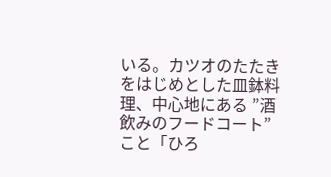いる。カツオのたたきをはじめとした皿鉢料理、中心地にある ”酒飲みのフードコート” こと「ひろ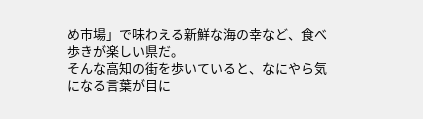め市場」で味わえる新鮮な海の幸など、食べ歩きが楽しい県だ。
そんな高知の街を歩いていると、なにやら気になる言葉が目に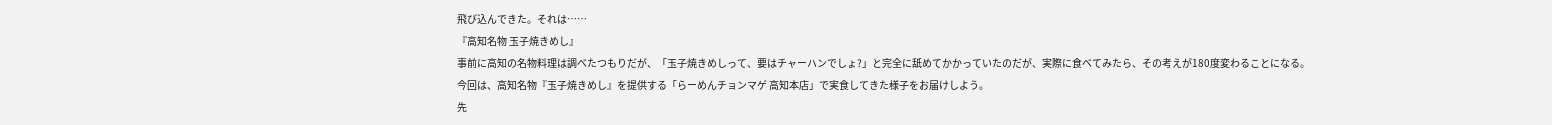飛び込んできた。それは……
『高知名物 玉子焼きめし』
事前に高知の名物料理は調べたつもりだが、「玉子焼きめしって、要はチャーハンでしょ?」と完全に舐めてかかっていたのだが、実際に食べてみたら、その考えが180度変わることになる。
今回は、高知名物『玉子焼きめし』を提供する「らーめんチョンマゲ 高知本店」で実食してきた様子をお届けしよう。
先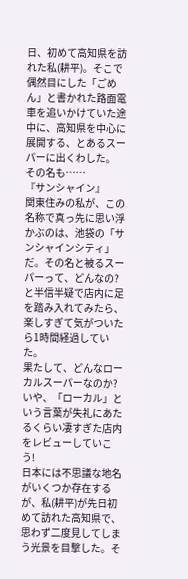日、初めて高知県を訪れた私(耕平)。そこで偶然目にした「ごめん」と書かれた路面電車を追いかけていた途中に、高知県を中心に展開する、とあるスーパーに出くわした。
その名も……
『サンシャイン』
関東住みの私が、この名称で真っ先に思い浮かぶのは、池袋の「サンシャインシティ」だ。その名と被るスーパーって、どんなの? と半信半疑で店内に足を踏み入れてみたら、楽しすぎて気がついたら1時間経過していた。
果たして、どんなローカルスーパーなのか? いや、「ローカル」という言葉が失礼にあたるくらい凄すぎた店内をレビューしていこう!
日本には不思議な地名がいくつか存在するが、私(耕平)が先日初めて訪れた高知県で、思わず二度見してしまう光景を目撃した。そ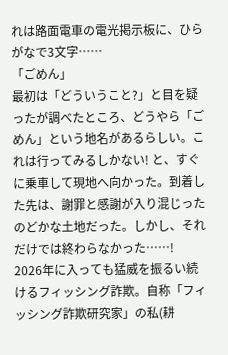れは路面電車の電光掲示板に、ひらがなで3文字……
「ごめん」
最初は「どういうこと?」と目を疑ったが調べたところ、どうやら「ごめん」という地名があるらしい。これは行ってみるしかない! と、すぐに乗車して現地へ向かった。到着した先は、謝罪と感謝が入り混じったのどかな土地だった。しかし、それだけでは終わらなかった……!
2026年に入っても猛威を振るい続けるフィッシング詐欺。自称「フィッシング詐欺研究家」の私(耕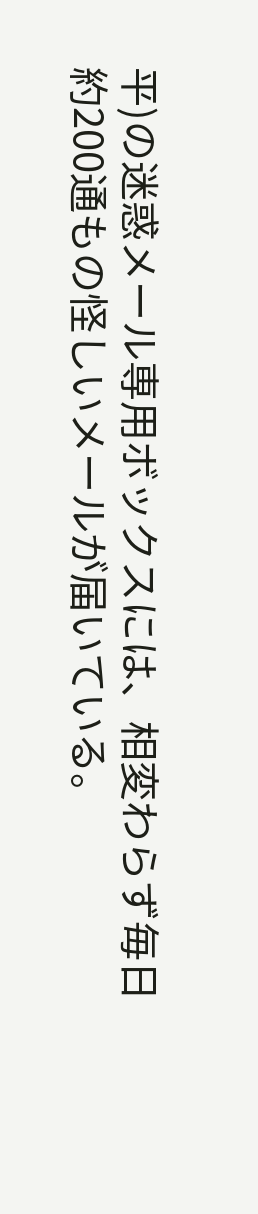平)の迷惑メール専用ボックスには、相変わらず毎日約200通もの怪しいメールが届いている。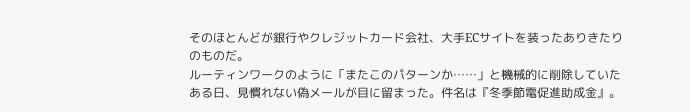そのほとんどが銀行やクレジットカード会社、大手ECサイトを装ったありきたりのものだ。
ルーティンワークのように「またこのパターンか……」と機械的に削除していたある日、見慣れない偽メールが目に留まった。件名は『冬季節電促進助成金』。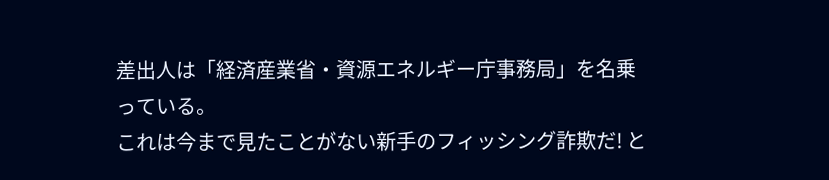差出人は「経済産業省・資源エネルギー庁事務局」を名乗っている。
これは今まで見たことがない新手のフィッシング詐欺だ! と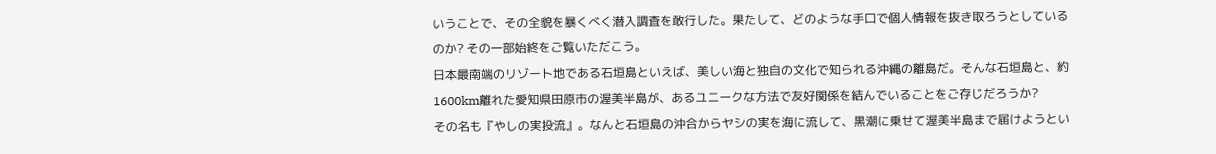いうことで、その全貌を暴くべく潜入調査を敢行した。果たして、どのような手口で個人情報を抜き取ろうとしているのか? その一部始終をご覧いただこう。
日本最南端のリゾート地である石垣島といえば、美しい海と独自の文化で知られる沖縄の離島だ。そんな石垣島と、約1600km離れた愛知県田原市の渥美半島が、あるユニークな方法で友好関係を結んでいることをご存じだろうか?
その名も『やしの実投流』。なんと石垣島の沖合からヤシの実を海に流して、黒潮に乗せて渥美半島まで届けようとい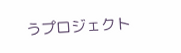うプロジェクト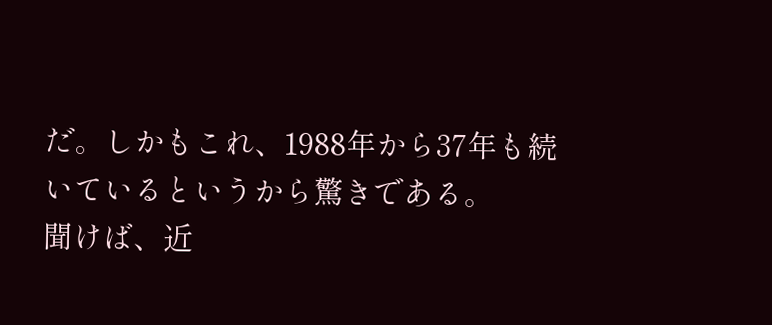だ。しかもこれ、1988年から37年も続いているというから驚きである。
聞けば、近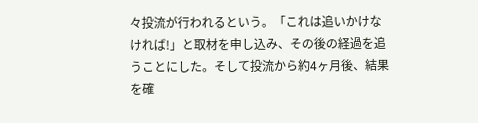々投流が行われるという。「これは追いかけなければ!」と取材を申し込み、その後の経過を追うことにした。そして投流から約4ヶ月後、結果を確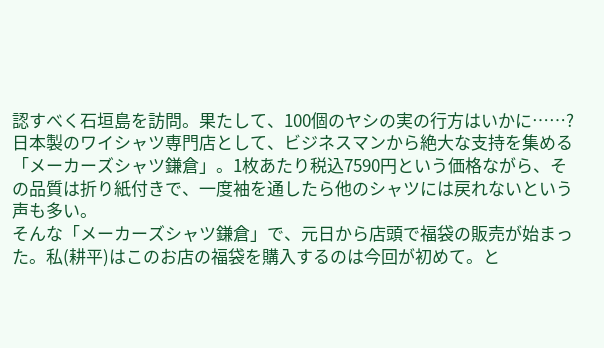認すべく石垣島を訪問。果たして、100個のヤシの実の行方はいかに……?
日本製のワイシャツ専門店として、ビジネスマンから絶大な支持を集める「メーカーズシャツ鎌倉」。1枚あたり税込7590円という価格ながら、その品質は折り紙付きで、一度袖を通したら他のシャツには戻れないという声も多い。
そんな「メーカーズシャツ鎌倉」で、元日から店頭で福袋の販売が始まった。私(耕平)はこのお店の福袋を購入するのは今回が初めて。と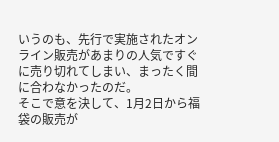いうのも、先行で実施されたオンライン販売があまりの人気ですぐに売り切れてしまい、まったく間に合わなかったのだ。
そこで意を決して、1月2日から福袋の販売が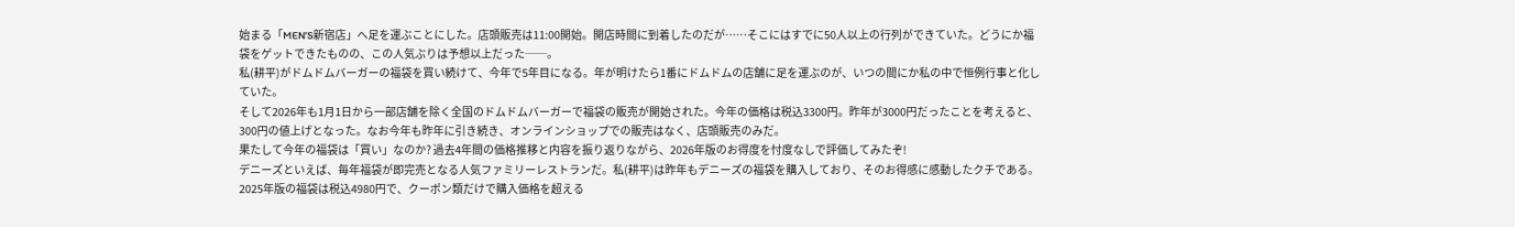始まる「MEN’S新宿店」へ足を運ぶことにした。店頭販売は11:00開始。開店時間に到着したのだが……そこにはすでに50人以上の行列ができていた。どうにか福袋をゲットできたものの、この人気ぶりは予想以上だった──。
私(耕平)がドムドムバーガーの福袋を買い続けて、今年で5年目になる。年が明けたら1番にドムドムの店舗に足を運ぶのが、いつの間にか私の中で恒例行事と化していた。
そして2026年も1月1日から一部店舗を除く全国のドムドムバーガーで福袋の販売が開始された。今年の価格は税込3300円。昨年が3000円だったことを考えると、300円の値上げとなった。なお今年も昨年に引き続き、オンラインショップでの販売はなく、店頭販売のみだ。
果たして今年の福袋は「買い」なのか? 過去4年間の価格推移と内容を振り返りながら、2026年版のお得度を忖度なしで評価してみたぞ!
デニーズといえば、毎年福袋が即完売となる人気ファミリーレストランだ。私(耕平)は昨年もデニーズの福袋を購入しており、そのお得感に感動したクチである。2025年版の福袋は税込4980円で、クーポン類だけで購入価格を超える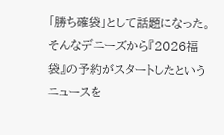「勝ち確袋」として話題になった。
そんなデニーズから『2026福袋』の予約がスタートしたというニュースを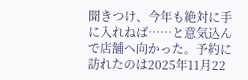聞きつけ、今年も絶対に手に入れねば……と意気込んで店舗へ向かった。予約に訪れたのは2025年11月22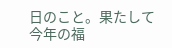日のこと。果たして今年の福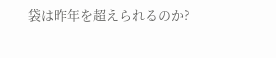袋は昨年を超えられるのか?